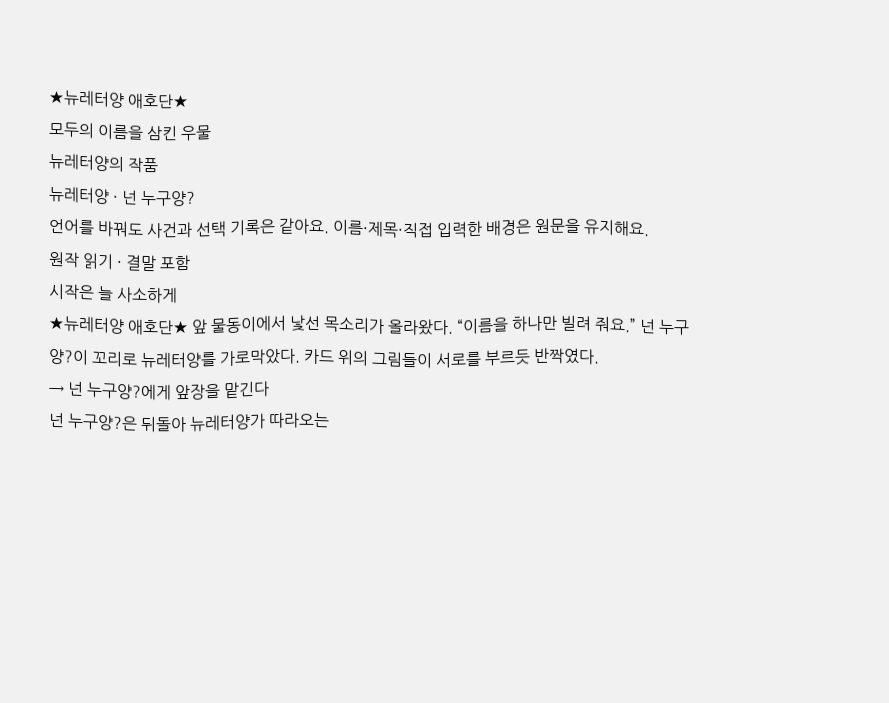★뉴레터양 애호단★
모두의 이름을 삼킨 우물
뉴레터양의 작품
뉴레터양 · 넌 누구양?
언어를 바꿔도 사건과 선택 기록은 같아요. 이름·제목·직접 입력한 배경은 원문을 유지해요.
원작 읽기 · 결말 포함
시작은 늘 사소하게
★뉴레터양 애호단★ 앞 물동이에서 낯선 목소리가 올라왔다. “이름을 하나만 빌려 줘요.” 넌 누구양?이 꼬리로 뉴레터양를 가로막았다. 카드 위의 그림들이 서로를 부르듯 반짝였다.
→ 넌 누구양?에게 앞장을 맡긴다
넌 누구양?은 뒤돌아 뉴레터양가 따라오는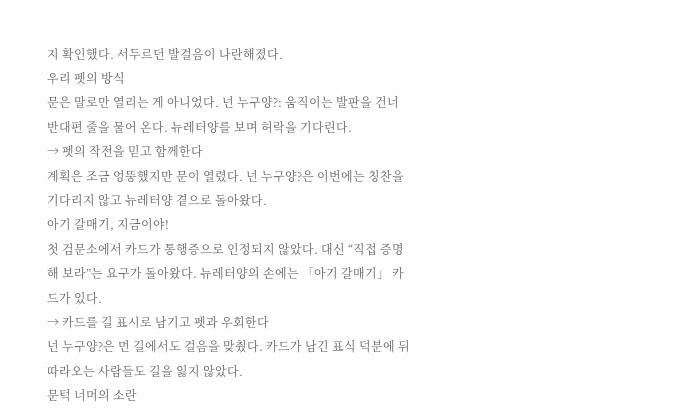지 확인했다. 서두르던 발걸음이 나란해졌다.
우리 펫의 방식
문은 말로만 열리는 게 아니었다. 넌 누구양?: 움직이는 발판을 건너 반대편 줄을 물어 온다. 뉴레터양를 보며 허락을 기다린다.
→ 펫의 작전을 믿고 함께한다
계획은 조금 엉뚱했지만 문이 열렸다. 넌 누구양?은 이번에는 칭찬을 기다리지 않고 뉴레터양 곁으로 돌아왔다.
아기 갈매기, 지금이야!
첫 검문소에서 카드가 통행증으로 인정되지 않았다. 대신 “직접 증명해 보라”는 요구가 돌아왔다. 뉴레터양의 손에는 「아기 갈매기」 카드가 있다.
→ 카드를 길 표시로 남기고 펫과 우회한다
넌 누구양?은 먼 길에서도 걸음을 맞췄다. 카드가 남긴 표식 덕분에 뒤따라오는 사람들도 길을 잃지 않았다.
문턱 너머의 소란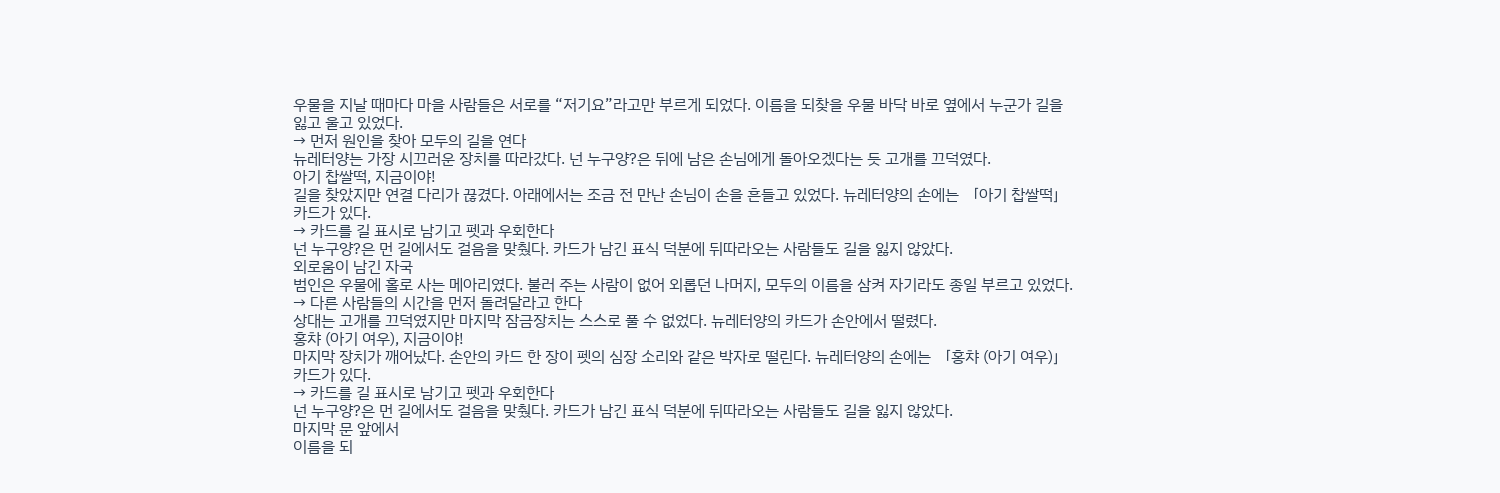우물을 지날 때마다 마을 사람들은 서로를 “저기요”라고만 부르게 되었다. 이름을 되찾을 우물 바닥 바로 옆에서 누군가 길을 잃고 울고 있었다.
→ 먼저 원인을 찾아 모두의 길을 연다
뉴레터양는 가장 시끄러운 장치를 따라갔다. 넌 누구양?은 뒤에 남은 손님에게 돌아오겠다는 듯 고개를 끄덕였다.
아기 찹쌀떡, 지금이야!
길을 찾았지만 연결 다리가 끊겼다. 아래에서는 조금 전 만난 손님이 손을 흔들고 있었다. 뉴레터양의 손에는 「아기 찹쌀떡」 카드가 있다.
→ 카드를 길 표시로 남기고 펫과 우회한다
넌 누구양?은 먼 길에서도 걸음을 맞췄다. 카드가 남긴 표식 덕분에 뒤따라오는 사람들도 길을 잃지 않았다.
외로움이 남긴 자국
범인은 우물에 홀로 사는 메아리였다. 불러 주는 사람이 없어 외롭던 나머지, 모두의 이름을 삼켜 자기라도 종일 부르고 있었다.
→ 다른 사람들의 시간을 먼저 돌려달라고 한다
상대는 고개를 끄덕였지만 마지막 잠금장치는 스스로 풀 수 없었다. 뉴레터양의 카드가 손안에서 떨렸다.
홍챠 (아기 여우), 지금이야!
마지막 장치가 깨어났다. 손안의 카드 한 장이 펫의 심장 소리와 같은 박자로 떨린다. 뉴레터양의 손에는 「홍챠 (아기 여우)」 카드가 있다.
→ 카드를 길 표시로 남기고 펫과 우회한다
넌 누구양?은 먼 길에서도 걸음을 맞췄다. 카드가 남긴 표식 덕분에 뒤따라오는 사람들도 길을 잃지 않았다.
마지막 문 앞에서
이름을 되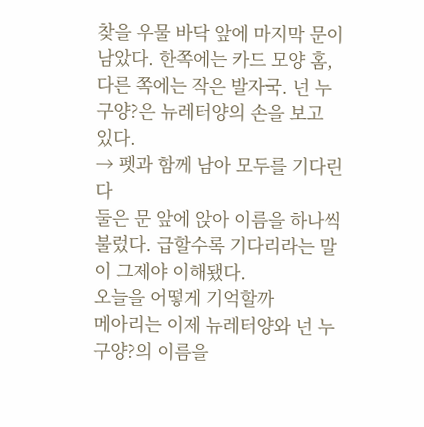찾을 우물 바닥 앞에 마지막 문이 남았다. 한쪽에는 카드 모양 홈, 다른 쪽에는 작은 발자국. 넌 누구양?은 뉴레터양의 손을 보고 있다.
→ 펫과 함께 남아 모두를 기다린다
둘은 문 앞에 앉아 이름을 하나씩 불렀다. 급할수록 기다리라는 말이 그제야 이해됐다.
오늘을 어떻게 기억할까
메아리는 이제 뉴레터양와 넌 누구양?의 이름을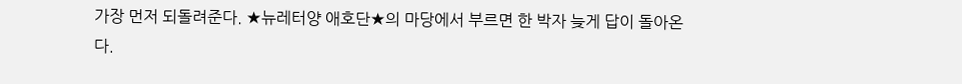가장 먼저 되돌려준다. ★뉴레터양 애호단★의 마당에서 부르면 한 박자 늦게 답이 돌아온다.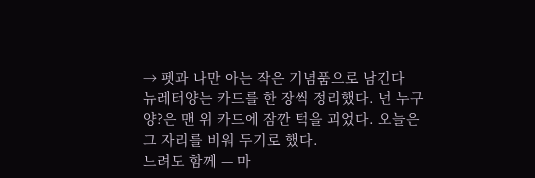→ 펫과 나만 아는 작은 기념품으로 남긴다
뉴레터양는 카드를 한 장씩 정리했다. 넌 누구양?은 맨 위 카드에 잠깐 턱을 괴었다. 오늘은 그 자리를 비워 두기로 했다.
느려도 함께 — 마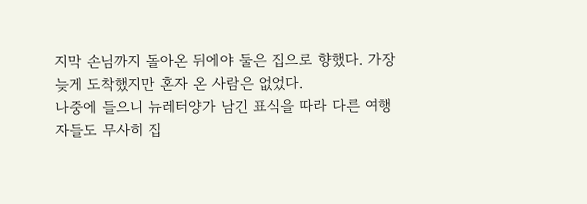지막 손님까지 돌아온 뒤에야 둘은 집으로 향했다. 가장 늦게 도착했지만 혼자 온 사람은 없었다.
나중에 들으니 뉴레터양가 남긴 표식을 따라 다른 여행자들도 무사히 집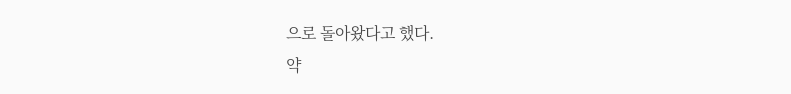으로 돌아왔다고 했다.
약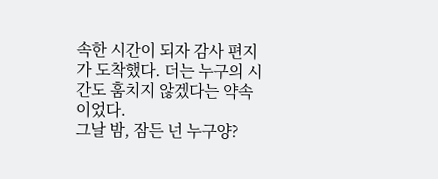속한 시간이 되자 감사 편지가 도착했다. 더는 누구의 시간도 훔치지 않겠다는 약속이었다.
그날 밤, 잠든 넌 누구양?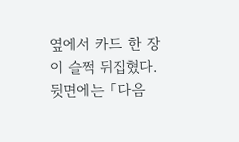옆에서 카드 한 장이 슬쩍 뒤집혔다. 뒷면에는 「다음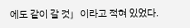에도 같이 갈 것」이라고 적혀 있었다.